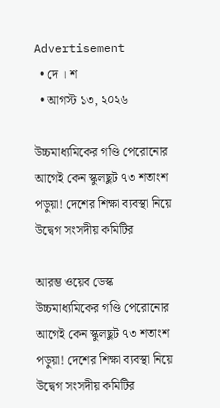Advertisement
  • দে । শ
  • আগস্ট ১৩, ২০২৬

উচ্চমাধ্যমিকের গণ্ডি পেরোনোর আগেই কেন স্কুলছুট ৭৩ শতাংশ পড়ুয়া! দেশের শিক্ষা ব্যবস্থা নিয়ে উদ্বেগ সংসদীয় কমিটির

আরম্ভ ওয়েব ডেস্ক
উচ্চমাধ্যমিকের গণ্ডি পেরোনোর আগেই কেন স্কুলছুট ৭৩ শতাংশ পড়ুয়া! দেশের শিক্ষা ব্যবস্থা নিয়ে উদ্বেগ সংসদীয় কমিটির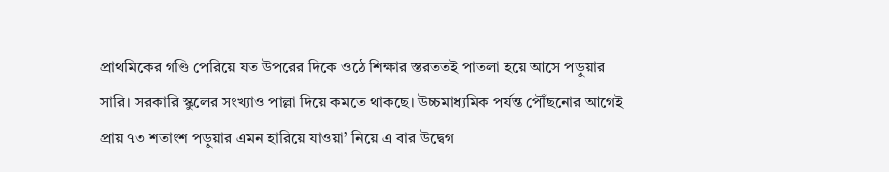প্রাথমিকের গণ্ডি পেরিয়ে যত উপরের দিকে ওঠে শিক্ষার স্তরততই পাতলা হয়ে আসে পড়ুয়ার সারি। সরকারি স্কুলের সংখ্যাও পাল্লা দিয়ে কমতে থাকছে। উচ্চমাধ্যমিক পর্যন্ত পৌঁছনোর আগেই প্রায় ৭৩ শতাংশ পড়ুয়ার এমন হারিয়ে যাওয়া’ নিয়ে এ বার উদ্বেগ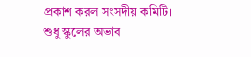প্রকাশ করল সংসদীয় কমিটি। শুধু স্কুলের অভাব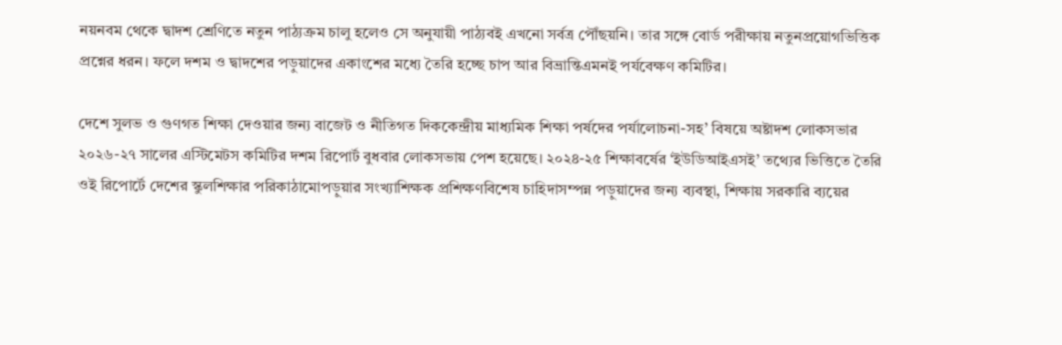নয়নবম থেকে দ্বাদশ শ্রেণিতে নতুন পাঠ্যক্রম চালু হলেও সে অনুযায়ী পাঠ্যবই এখনো সর্বত্র পৌঁছয়নি। তার সঙ্গে বোর্ড পরীক্ষায় নতুনপ্রয়োগভিত্তিক প্রশ্নের ধরন। ফলে দশম ও দ্বাদশের পড়ুয়াদের একাংশের মধ্যে তৈরি হচ্ছে চাপ আর বিভ্রান্তিএমনই পর্যবেক্ষণ কমিটির।

দেশে সুলভ ও গুণগত শিক্ষা দেওয়ার জন্য বাজেট ও নীতিগত দিককেন্দ্রীয় মাধ্যমিক শিক্ষা পর্ষদের পর্যালোচনা-সহ’ বিষয়ে অষ্টাদশ লোকসভার ২০২৬-২৭ সালের এস্টিমেটস কমিটির দশম রিপোর্ট বুধবার লোকসভায় পেশ হয়েছে। ২০২৪-২৫ শিক্ষাবর্ষের ‘ইউডিআইএসই’ তথ্যের ভিত্তিতে তৈরি ওই রিপোর্টে দেশের স্কুলশিক্ষার পরিকাঠামোপড়ুয়ার সংখ্যাশিক্ষক প্রশিক্ষণবিশেষ চাহিদাসম্পন্ন পড়ুয়াদের জন্য ব্যবস্থা, শিক্ষায় সরকারি ব্যয়ের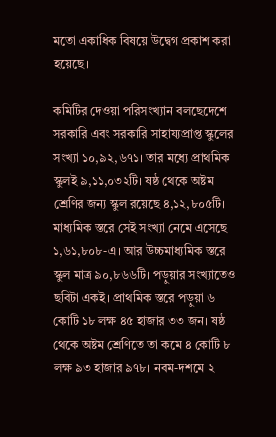মতো একাধিক বিষয়ে উদ্বেগ প্রকাশ করা হয়েছে।

কমিটির দেওয়া পরিসংখ্যান বলছেদেশে সরকারি এবং সরকারি সাহায্যপ্রাপ্ত স্কুলের সংখ্যা ১০,৯২,৬৭১। তার মধ্যে প্রাথমিক স্কুলই ৯,১১,০৩২টি। ষষ্ঠ থেকে অষ্টম শ্রেণির জন্য স্কুল রয়েছে ৪,১২,৮০৫টি। মাধ্যমিক স্তরে সেই সংখ্যা নেমে এসেছে ১,৬১,৮০৮-এ। আর উচ্চমাধ্যমিক স্তরে স্কুল মাত্র ৯০,৮৬৬টি। পড়ুয়ার সংখ্যাতেও ছবিটা একই। প্রাথমিক স্তরে পড়ুয়া ৬ কোটি ১৮ লক্ষ ৪৫ হাজার ৩৩ জন। ষষ্ঠ থেকে অষ্টম শ্রেণিতে তা কমে ৪ কোটি ৮ লক্ষ ৯৩ হাজার ৯৭৮। নবম-দশমে ২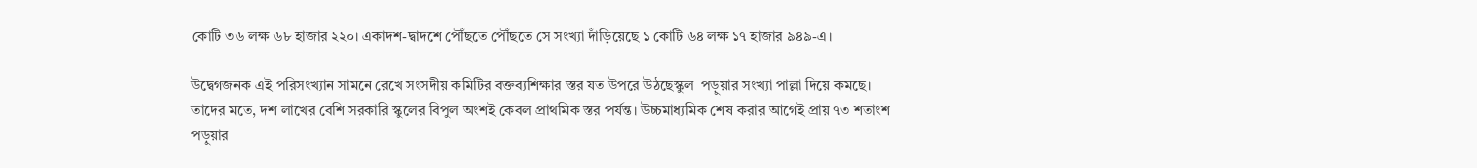কোটি ৩৬ লক্ষ ৬৮ হাজার ২২০। একাদশ-দ্বাদশে পৌঁছতে পৌঁছতে সে সংখ্যা দাঁড়িয়েছে ১ কোটি ৬৪ লক্ষ ১৭ হাজার ৯৪৯-এ।

উদ্বেগজনক এই পরিসংখ্যান সামনে রেখে সংসদীয় কমিটির বক্তব্যশিক্ষার স্তর যত উপরে উঠছেস্কুল  পড়ুয়ার সংখ্যা পাল্লা দিয়ে কমছে। তাদের মতে, দশ লাখের বেশি সরকারি স্কুলের বিপুল অংশই কেবল প্রাথমিক স্তর পর্যন্ত। উচ্চমাধ্যমিক শেষ করার আগেই প্রায় ৭৩ শতাংশ পড়ুয়ার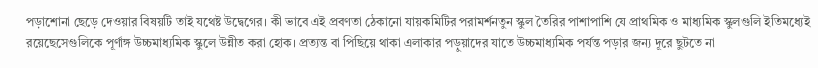পড়াশোনা ছেড়ে দেওয়ার বিষয়টি তাই যথেষ্ট উদ্বেগের। কী ভাবে এই প্রবণতা ঠেকানো যায়কমিটির পরামর্শনতুন স্কুল তৈরির পাশাপাশি যে প্রাথমিক ও মাধ্যমিক স্কুলগুলি ইতিমধ্যেই রয়েছেসেগুলিকে পূর্ণাঙ্গ উচ্চমাধ্যমিক স্কুলে উন্নীত করা হোক। প্রত্যন্ত বা পিছিয়ে থাকা এলাকার পড়ুয়াদের যাতে উচ্চমাধ্যমিক পর্যন্ত পড়ার জন্য দূরে ছুটতে না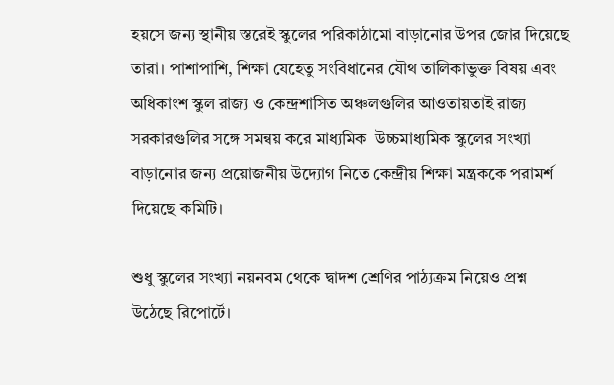হয়সে জন্য স্থানীয় স্তরেই স্কুলের পরিকাঠামো বাড়ানোর উপর জোর দিয়েছে তারা। পাশাপাশি, শিক্ষা যেহেতু সংবিধানের যৌথ তালিকাভুক্ত বিষয় এবং অধিকাংশ স্কুল রাজ্য ও কেন্দ্রশাসিত অঞ্চলগুলির আওতায়তাই রাজ্য সরকারগুলির সঙ্গে সমন্বয় করে মাধ্যমিক  উচ্চমাধ্যমিক স্কুলের সংখ্যা বাড়ানোর জন্য প্রয়োজনীয় উদ্যোগ নিতে কেন্দ্রীয় শিক্ষা মন্ত্রককে পরামর্শ দিয়েছে কমিটি।

শুধু স্কুলের সংখ্যা নয়নবম থেকে দ্বাদশ শ্রেণির পাঠ্যক্রম নিয়েও প্রশ্ন উঠেছে রিপোর্টে।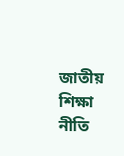জাতীয় শিক্ষা নীতি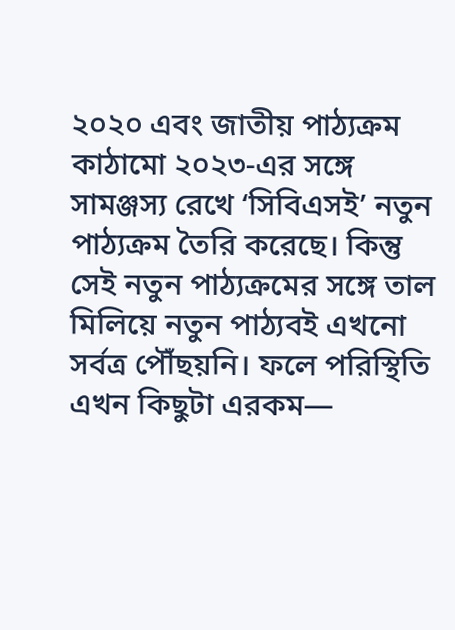২০২০ এবং জাতীয় পাঠ্যক্রম কাঠামো ২০২৩-এর সঙ্গে সামঞ্জস্য রেখে ‘সিবিএসই’ নতুন পাঠ্যক্রম তৈরি করেছে। কিন্তু সেই নতুন পাঠ্যক্রমের সঙ্গে তাল মিলিয়ে নতুন পাঠ্যবই এখনো সর্বত্র পৌঁছয়নি। ফলে পরিস্থিতি এখন কিছুটা এরকম—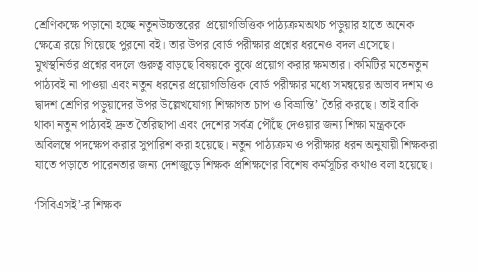শ্রেণিকক্ষে পড়ানো হচ্ছে নতুনউচ্চস্তরের  প্রয়োগভিত্তিক পাঠ্যক্রমঅথচ পড়ুয়ার হাতে অনেক ক্ষেত্রে রয়ে গিয়েছে পুরনো বই। তার উপর বোর্ড পরীক্ষার প্রশ্নের ধরনেও বদল এসেছে। মুখস্থনির্ভর প্রশ্নের বদলে গুরুত্ব বাড়ছে বিষয়কে বুঝে প্রয়োগ করার ক্ষমতার। কমিটির মতেনতুন পাঠ্যবই না পাওয়া এবং নতুন ধরনের প্রয়োগভিত্তিক বোর্ড পরীক্ষার মধ্যে সমন্বয়ের অভাব দশম ও দ্বাদশ শ্রেণির পড়ুয়াদের উপর উল্লেখযোগ্য শিক্ষাগত চাপ ও বিভ্রান্তি’ তৈরি করছে। তাই বাকি থাকা নতুন পাঠ্যবই দ্রুত তৈরিছাপা এবং দেশের সর্বত্র পৌঁছে দেওয়ার জন্য শিক্ষা মন্ত্রককে অবিলম্বে পদক্ষেপ করার সুপারিশ করা হয়েছে। নতুন পাঠ্যক্রম ও পরীক্ষার ধরন অনুযায়ী শিক্ষকরা যাতে পড়াতে পারেনতার জন্য দেশজুড়ে শিক্ষক প্রশিক্ষণের বিশেষ কর্মসূচির কথাও বলা হয়েছে।

‘সিবিএসই’-র শিক্ষক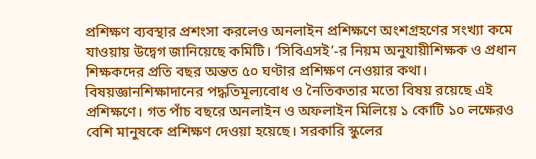প্রশিক্ষণ ব্যবস্থার প্রশংসা করলেও অনলাইন প্রশিক্ষণে অংশগ্রহণের সংখ্যা কমে যাওয়ায় উদ্বেগ জানিয়েছে কমিটি। ‘সিবিএসই’-র নিয়ম অনুযায়ীশিক্ষক ও প্রধান শিক্ষকদের প্রতি বছর অন্তত ৫০ ঘণ্টার প্রশিক্ষণ নেওয়ার কথা। বিষয়জ্ঞানশিক্ষাদানের পদ্ধতিমূল্যবোধ ও নৈতিকতার মতো বিষয় রয়েছে এই প্রশিক্ষণে। গত পাঁচ বছরে অনলাইন ও অফলাইন মিলিয়ে ১ কোটি ১০ লক্ষেরও বেশি মানুষকে প্রশিক্ষণ দেওয়া হয়েছে। সরকারি স্কুলের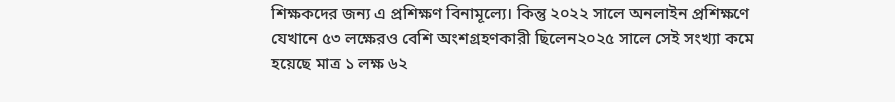শিক্ষকদের জন্য এ প্রশিক্ষণ বিনামূল্যে। কিন্তু ২০২২ সালে অনলাইন প্রশিক্ষণে যেখানে ৫৩ লক্ষেরও বেশি অংশগ্রহণকারী ছিলেন২০২৫ সালে সেই সংখ্যা কমে হয়েছে মাত্র ১ লক্ষ ৬২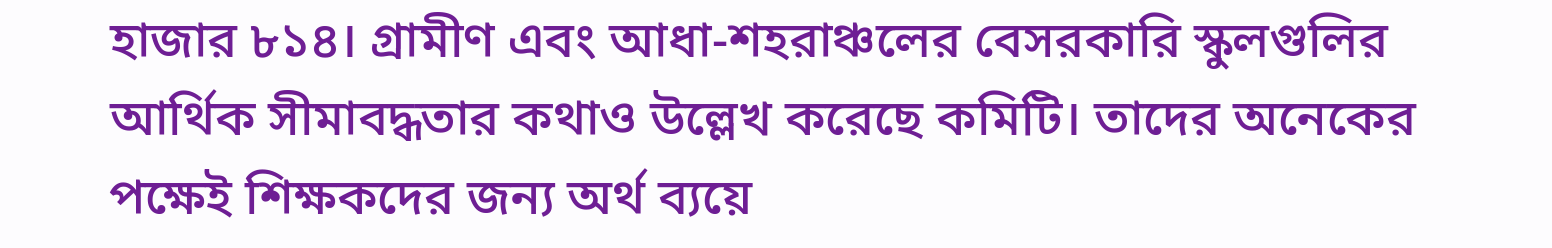হাজার ৮১৪। গ্রামীণ এবং আধা-শহরাঞ্চলের বেসরকারি স্কুলগুলির আর্থিক সীমাবদ্ধতার কথাও উল্লেখ করেছে কমিটি। তাদের অনেকের পক্ষেই শিক্ষকদের জন্য অর্থ ব্যয়ে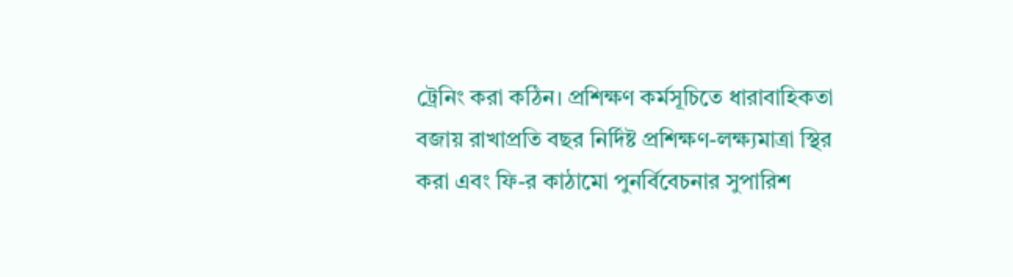ট্রেনিং করা কঠিন। প্রশিক্ষণ কর্মসূচিতে ধারাবাহিকতা বজায় রাখাপ্রতি বছর নির্দিষ্ট প্রশিক্ষণ-লক্ষ্যমাত্রা স্থির করা এবং ফি-র কাঠামো পুনর্বিবেচনার সুপারিশ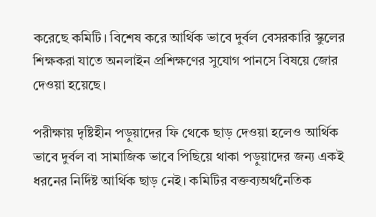করেছে কমিটি। বিশেষ করে আর্থিক ভাবে দুর্বল বেসরকারি স্কুলের শিক্ষকরা যাতে অনলাইন প্রশিক্ষণের সুযোগ পানসে বিষয়ে জোর দেওয়া হয়েছে।

পরীক্ষায় দৃষ্টিহীন পড়ুয়াদের ফি থেকে ছাড় দেওয়া হলেও আর্থিক ভাবে দুর্বল বা সামাজিক ভাবে পিছিয়ে থাকা পড়ুয়াদের জন্য একই ধরনের নির্দিষ্ট আর্থিক ছাড় নেই। কমিটির বক্তব্যঅর্থনৈতিক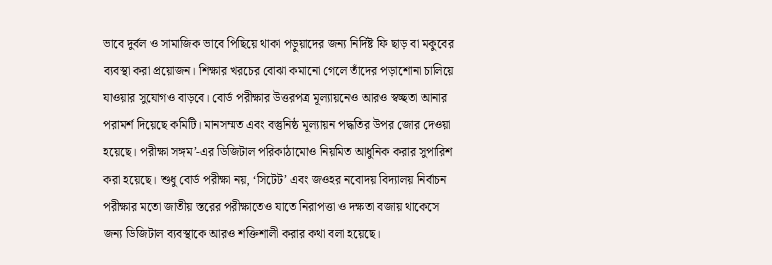ভাবে দুর্বল ও সামাজিক ভাবে পিছিয়ে থাকা পড়ুয়াদের জন্য নির্দিষ্ট ফি ছাড় বা মকুবের ব্যবস্থা করা প্রয়োজন। শিক্ষার খরচের বোঝা কমানো গেলে তাঁদের পড়াশোনা চালিয়ে যাওয়ার সুযোগও বাড়বে। বোর্ড পরীক্ষার উত্তরপত্র মূল্যায়নেও আরও স্বচ্ছতা আনার পরামর্শ দিয়েছে কমিটি। মানসম্মত এবং বস্তুনিষ্ঠ মূল্যায়ন পদ্ধতির উপর জোর দেওয়া হয়েছে। পরীক্ষা সঙ্গম’-এর ডিজিটাল পরিকাঠামোও নিয়মিত আধুনিক করার সুপারিশ করা হয়েছে। শুধু বোর্ড পরীক্ষা নয়, ‘সিটেট’ এবং জওহর নবোদয় বিদ্যালয় নির্বাচন পরীক্ষার মতো জাতীয় স্তরের পরীক্ষাতেও যাতে নিরাপত্তা ও দক্ষতা বজায় থাকেসে জন্য ডিজিটাল ব্যবস্থাকে আরও শক্তিশালী করার কথা বলা হয়েছে।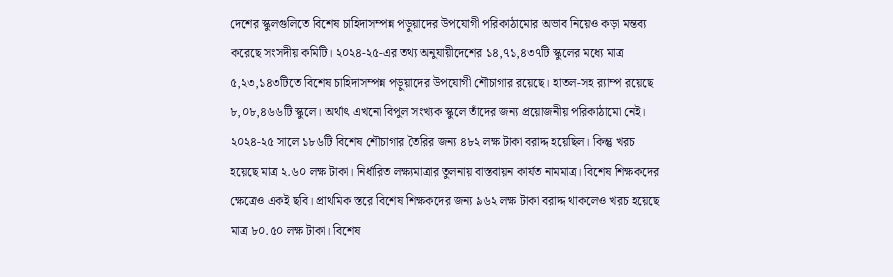দেশের স্কুলগুলিতে বিশেষ চাহিদাসম্পন্ন পড়ুয়াদের উপযোগী পরিকাঠামোর অভাব নিয়েও কড়া মন্তব্য করেছে সংসদীয় কমিটি। ২০২৪-২৫-এর তথ্য অনুযায়ীদেশের ১৪,৭১,৪৩৭টি স্কুলের মধ্যে মাত্র ৫,২৩,১৪৩টিতে বিশেষ চাহিদাসম্পন্ন পড়ুয়াদের উপযোগী শৌচাগার রয়েছে। হাতল-সহ র‌্যাম্প রয়েছে ৮,০৮,৪৬৬টি স্কুলে। অর্থাৎ এখনো বিপুল সংখ্যক স্কুলে তাঁদের জন্য প্রয়োজনীয় পরিকাঠামো নেই। ২০২৪-২৫ সালে ১৮৬টি বিশেষ শৌচাগার তৈরির জন্য ৪৮২ লক্ষ টাকা বরাদ্দ হয়েছিল। কিন্তু খরচ হয়েছে মাত্র ২.৬০ লক্ষ টাকা। নির্ধারিত লক্ষ্যমাত্রার তুলনায় বাস্তবায়ন কার্যত নামমাত্র। বিশেষ শিক্ষকদের ক্ষেত্রেও একই ছবি। প্রাথমিক স্তরে বিশেষ শিক্ষকদের জন্য ৯৬২ লক্ষ টাকা বরাদ্দ থাকলেও খরচ হয়েছে মাত্র ৮০.৫০ লক্ষ টাকা। বিশেষ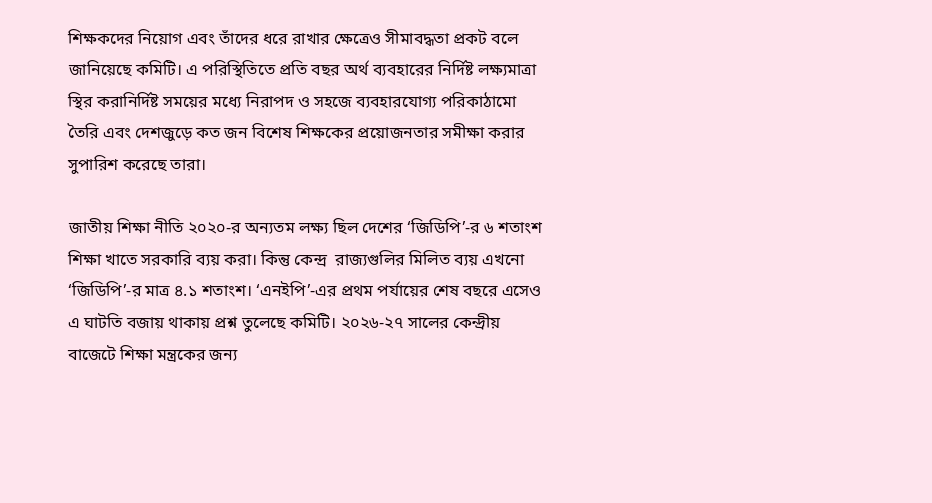শিক্ষকদের নিয়োগ এবং তাঁদের ধরে রাখার ক্ষেত্রেও সীমাবদ্ধতা প্রকট বলে জানিয়েছে কমিটি। এ পরিস্থিতিতে প্রতি বছর অর্থ ব্যবহারের নির্দিষ্ট লক্ষ্যমাত্রা স্থির করানির্দিষ্ট সময়ের মধ্যে নিরাপদ ও সহজে ব্যবহারযোগ্য পরিকাঠামো তৈরি এবং দেশজুড়ে কত জন বিশেষ শিক্ষকের প্রয়োজনতার সমীক্ষা করার সুপারিশ করেছে তারা।

জাতীয় শিক্ষা নীতি ২০২০-র অন্যতম লক্ষ্য ছিল দেশের ‘জিডিপি’-র ৬ শতাংশ শিক্ষা খাতে সরকারি ব্যয় করা। কিন্তু কেন্দ্র  রাজ্যগুলির মিলিত ব্যয় এখনো ‘জিডিপি’-র মাত্র ৪.১ শতাংশ। ‘এনইপি’-এর প্রথম পর্যায়ের শেষ বছরে এসেও এ ঘাটতি বজায় থাকায় প্রশ্ন তুলেছে কমিটি। ২০২৬-২৭ সালের কেন্দ্রীয় বাজেটে শিক্ষা মন্ত্রকের জন্য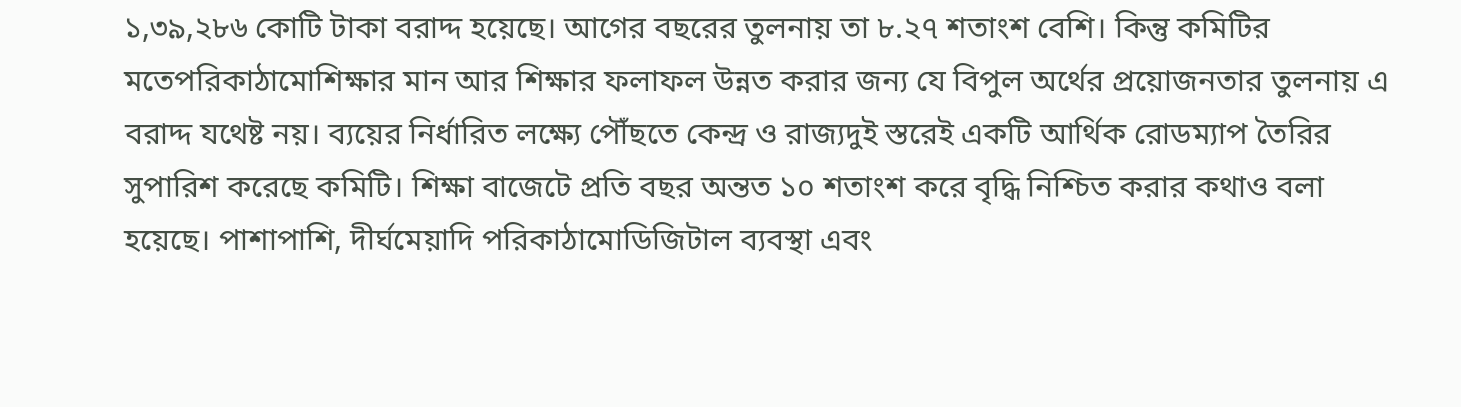১,৩৯,২৮৬ কোটি টাকা বরাদ্দ হয়েছে। আগের বছরের তুলনায় তা ৮.২৭ শতাংশ বেশি। কিন্তু কমিটির মতেপরিকাঠামোশিক্ষার মান আর শিক্ষার ফলাফল উন্নত করার জন্য যে বিপুল অর্থের প্রয়োজনতার তুলনায় এ বরাদ্দ যথেষ্ট নয়। ব্যয়ের নির্ধারিত লক্ষ্যে পৌঁছতে কেন্দ্র ও রাজ্যদুই স্তরেই একটি আর্থিক রোডম্যাপ তৈরির সুপারিশ করেছে কমিটি। শিক্ষা বাজেটে প্রতি বছর অন্তত ১০ শতাংশ করে বৃদ্ধি নিশ্চিত করার কথাও বলা হয়েছে। পাশাপাশি, দীর্ঘমেয়াদি পরিকাঠামোডিজিটাল ব্যবস্থা এবং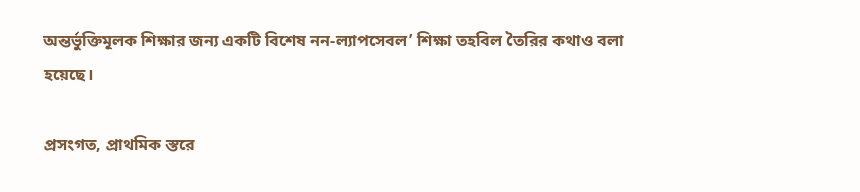অন্তর্ভুক্তিমূলক শিক্ষার জন্য একটি বিশেষ নন-ল্যাপসেবল’ শিক্ষা তহবিল তৈরির কথাও বলা হয়েছে।

প্রসংগত, প্রাথমিক স্তরে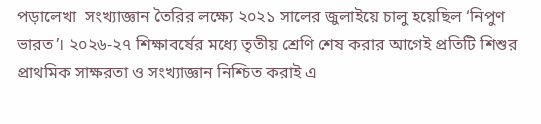পড়ালেখা  সংখ্যাজ্ঞান তৈরির লক্ষ্যে ২০২১ সালের জুলাইয়ে চালু হয়েছিল ‘নিপুণ ভারত’। ২০২৬-২৭ শিক্ষাবর্ষের মধ্যে তৃতীয় শ্রেণি শেষ করার আগেই প্রতিটি শিশুর প্রাথমিক সাক্ষরতা ও সংখ্যাজ্ঞান নিশ্চিত করাই এ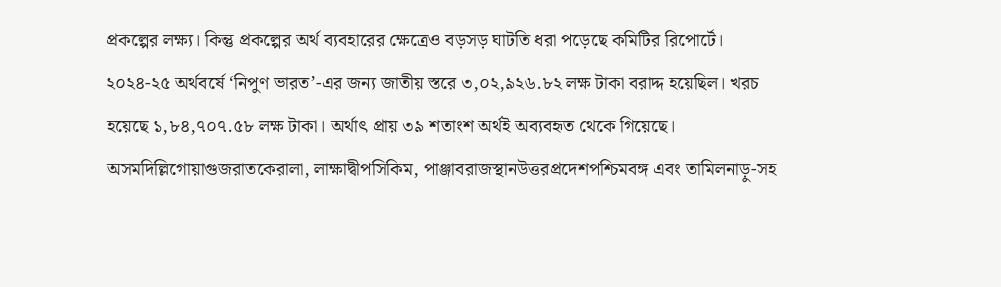প্রকল্পের লক্ষ্য। কিন্তু প্রকল্পের অর্থ ব্যবহারের ক্ষেত্রেও বড়সড় ঘাটতি ধরা পড়েছে কমিটির রিপোর্টে। ২০২৪-২৫ অর্থবর্ষে ‘নিপুণ ভারত’-এর জন্য জাতীয় স্তরে ৩,০২,৯২৬.৮২ লক্ষ টাকা বরাদ্দ হয়েছিল। খরচ হয়েছে ১,৮৪,৭০৭.৫৮ লক্ষ টাকা। অর্থাৎ প্রায় ৩৯ শতাংশ অর্থই অব্যবহৃত থেকে গিয়েছে। অসমদিল্লিগোয়াগুজরাতকেরালা, লাক্ষাদ্বীপসিকিম, পাঞ্জাবরাজস্থানউত্তরপ্রদেশপশ্চিমবঙ্গ এবং তামিলনাড়ু-সহ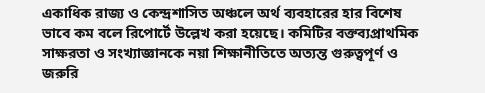একাধিক রাজ্য ও কেন্দ্রশাসিত অঞ্চলে অর্থ ব্যবহারের হার বিশেষ ভাবে কম বলে রিপোর্টে উল্লেখ করা হয়েছে। কমিটির বক্তব্যপ্রাথমিক সাক্ষরতা ও সংখ্যাজ্ঞানকে নয়া শিক্ষানীতিতে অত্যন্ত গুরুত্বপূর্ণ ও জরুরি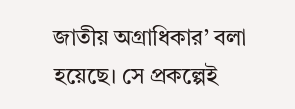জাতীয় অগ্রাধিকার’ বলা হয়েছে। সে প্রকল্পেই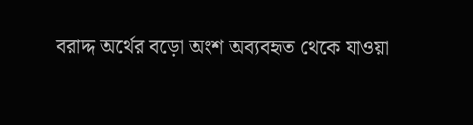বরাদ্দ অর্থের বড়ো অংশ অব্যবহৃত থেকে যাওয়া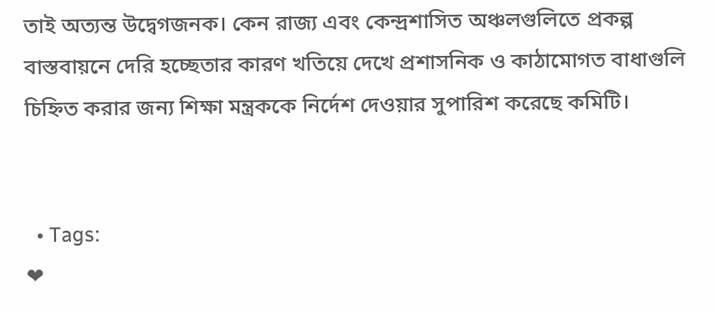তাই অত্যন্ত উদ্বেগজনক। কেন রাজ্য এবং কেন্দ্রশাসিত অঞ্চলগুলিতে প্রকল্প বাস্তবায়নে দেরি হচ্ছেতার কারণ খতিয়ে দেখে প্রশাসনিক ও কাঠামোগত বাধাগুলি চিহ্নিত করার জন্য শিক্ষা মন্ত্রককে নির্দেশ দেওয়ার সুপারিশ করেছে কমিটি।


  • Tags:
❤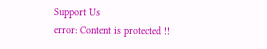Support Us
error: Content is protected !!